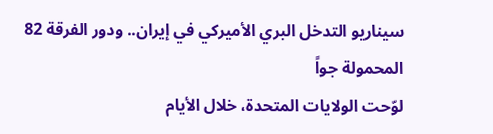سيناريو التدخل البري الأميركي في إيران.. ودور الفرقة 82 المحمولة جواً
لوّحت الولايات المتحدة، خلال الأيام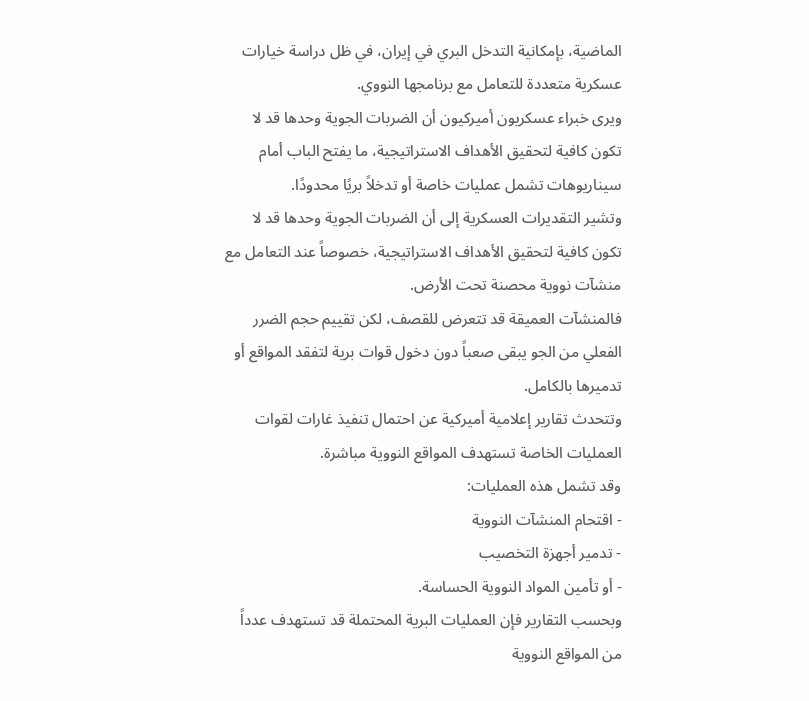الماضية، بإمكانية التدخل البري في إيران، في ظل دراسة خيارات عسكرية متعددة للتعامل مع برنامجها النووي.
ويرى خبراء عسكريون أميركيون أن الضربات الجوية وحدها قد لا تكون كافية لتحقيق الأهداف الاستراتيجية، ما يفتح الباب أمام سيناريوهات تشمل عمليات خاصة أو تدخلاً بريًا محدودًا.
وتشير التقديرات العسكرية إلى أن الضربات الجوية وحدها قد لا تكون كافية لتحقيق الأهداف الاستراتيجية، خصوصاً عند التعامل مع منشآت نووية محصنة تحت الأرض.
فالمنشآت العميقة قد تتعرض للقصف، لكن تقييم حجم الضرر الفعلي من الجو يبقى صعباً دون دخول قوات برية لتفقد المواقع أو تدميرها بالكامل.
وتتحدث تقارير إعلامية أميركية عن احتمال تنفيذ غارات لقوات العمليات الخاصة تستهدف المواقع النووية مباشرة.
وقد تشمل هذه العمليات:
- اقتحام المنشآت النووية
- تدمير أجهزة التخصيب
- أو تأمين المواد النووية الحساسة.
وبحسب التقارير فإن العمليات البرية المحتملة قد تستهدف عدداً من المواقع النووية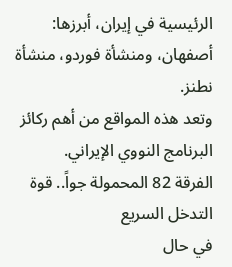الرئيسية في إيران، أبرزها: أصفهان، ومنشأة فوردو، منشأة نطنز.
وتعد هذه المواقع من أهم ركائز البرنامج النووي الإيراني.
الفرقة 82 المحمولة جواً.. قوة التدخل السريع
في حال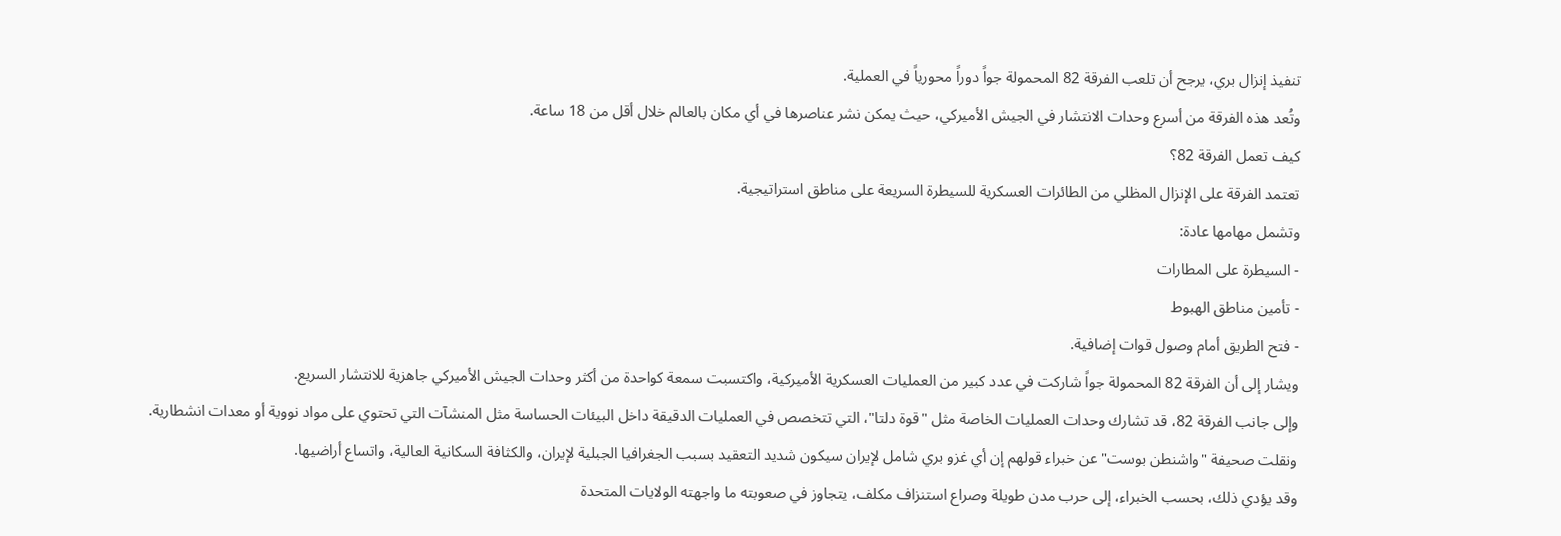تنفيذ إنزال بري، يرجح أن تلعب الفرقة 82 المحمولة جواً دوراً محورياً في العملية.
وتُعد هذه الفرقة من أسرع وحدات الانتشار في الجيش الأميركي، حيث يمكن نشر عناصرها في أي مكان بالعالم خلال أقل من 18 ساعة.
كيف تعمل الفرقة 82؟
تعتمد الفرقة على الإنزال المظلي من الطائرات العسكرية للسيطرة السريعة على مناطق استراتيجية.
وتشمل مهامها عادة:
- السيطرة على المطارات
- تأمين مناطق الهبوط
- فتح الطريق أمام وصول قوات إضافية.
ويشار إلى أن الفرقة 82 المحمولة جواً شاركت في عدد كبير من العمليات العسكرية الأميركية، واكتسبت سمعة كواحدة من أكثر وحدات الجيش الأميركي جاهزية للانتشار السريع.
وإلى جانب الفرقة 82، قد تشارك وحدات العمليات الخاصة مثل "قوة دلتا"، التي تتخصص في العمليات الدقيقة داخل البيئات الحساسة مثل المنشآت التي تحتوي على مواد نووية أو معدات انشطارية.
ونقلت صحيفة "واشنطن بوست" عن خبراء قولهم إن أي غزو بري شامل لإيران سيكون شديد التعقيد بسبب الجغرافيا الجبلية لإيران، والكثافة السكانية العالية، واتساع أراضيها.
وقد يؤدي ذلك، بحسب الخبراء، إلى حرب مدن طويلة وصراع استنزاف مكلف، يتجاوز في صعوبته ما واجهته الولايات المتحدة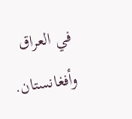في العراق وأفغانستان.